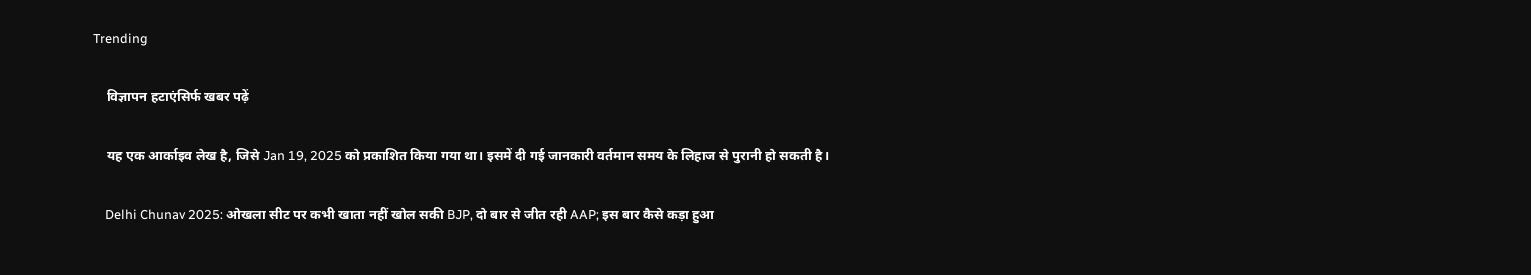Trending

    विज्ञापन हटाएंसिर्फ खबर पढ़ें

    यह एक आर्काइव लेख है, जिसे Jan 19, 2025 को प्रकाशित किया गया था। इसमें दी गई जानकारी वर्तमान समय के लिहाज से पुरानी हो सकती है।

    Delhi Chunav 2025: ओखला सीट पर कभी खाता नहीं खोल सकी BJP, दो बार से जीत रही AAP; इस बार कैसे कड़ा हुआ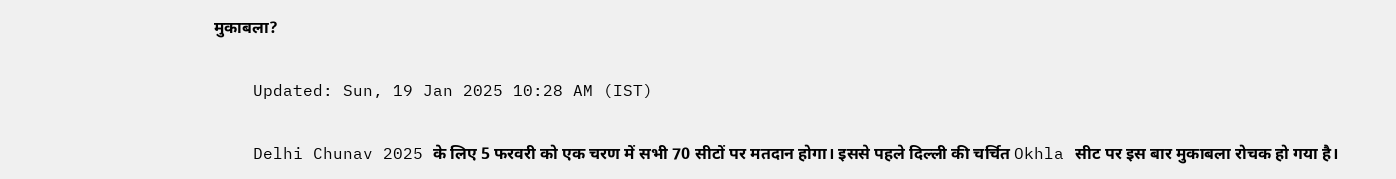मुकाबला?

    Updated: Sun, 19 Jan 2025 10:28 AM (IST)

    Delhi Chunav 2025 के लिए 5 फरवरी को एक चरण में सभी 70 सीटों पर मतदान होगा। इससे पहले दिल्ली की चर्चित Okhla सीट पर इस बार मुकाबला रोचक हो गया है।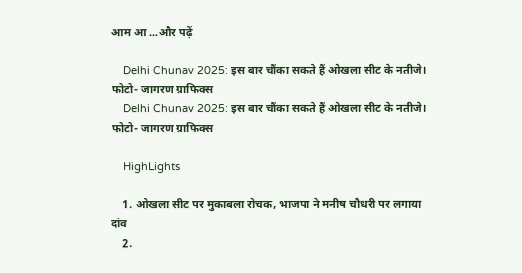आम आ ...और पढ़ें

    Delhi Chunav 2025: इस बार चौंका सकते हैं ओखला सीट के नतीजे। फोटो- जागरण ग्राफिक्स
    Delhi Chunav 2025: इस बार चौंका सकते हैं ओखला सीट के नतीजे। फोटो- जागरण ग्राफिक्स

    HighLights

    1. ओखला सीट पर मुकाबला रोचक, भाजपा ने मनीष चौधरी पर लगाया दांव
    2.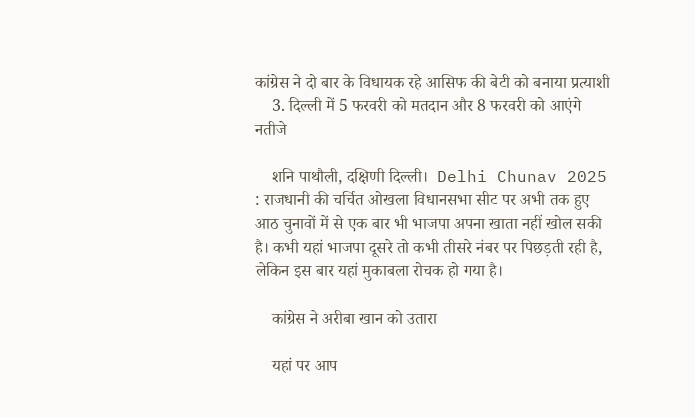कांग्रेस ने दो बार के विधायक रहे आसिफ की बेटी को बनाया प्रत्याशी
    3. दिल्ली में 5 फरवरी को मतदान और 8 फरवरी को आएंगे नतीजे

    शनि पाथौली, दक्षिणी दिल्ली।  Delhi Chunav 2025 : राजधानी की चर्चित ओखला विधानसभा सीट पर अभी तक हुए आठ चुनावों में से एक बार भी भाजपा अपना खाता नहीं खोल सकी है। कभी यहां भाजपा दूसरे तो कभी तीसरे नंबर पर पिछड़ती रही है, लेकिन इस बार यहां मुकाबला रोचक हो गया है।

    कांग्रेस ने अरीबा खान को उतारा

    यहां पर आप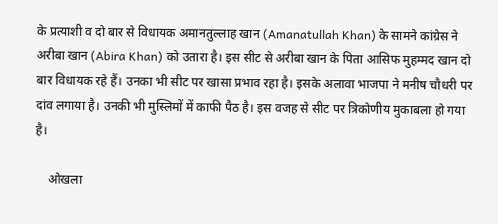के प्रत्याशी व दो बार से विधायक अमानतुल्लाह खान (Amanatullah Khan) के सामने कांग्रेस ने अरीबा खान (Abira Khan) को उतारा है। इस सीट से अरीबा खान के पिता आसिफ मुहम्मद खान दो बार विधायक रहे हैं। उनका भी सीट पर खासा प्रभाव रहा है। इसके अलावा भाजपा ने मनीष चौधरी पर दांव लगाया है। उनकी भी मुस्लिमों में काफी पैठ है। इस वजह से सीट पर त्रिकोणीय मुकाबला हो गया है।

    ओखला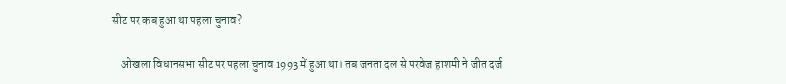सीट पर कब हुआ था पहला चुनाव?

    ओखला विधानसभा सीट पर पहला चुनाव 1993 में हुआ था। तब जनता दल से परवेज हाशमी ने जीत दर्ज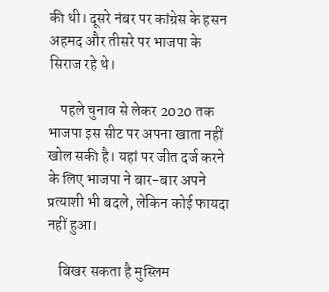की थी। दूसरे नंबर पर कांग्रेस के हसन अहमद और तीसरे पर भाजपा के सिराज रहे थे।

    पहले चुनाव से लेकर 2020 तक भाजपा इस सीट पर अपना खाता नहीं खोल सकी है। यहां पर जीत दर्ज करने के लिए भाजपा ने बार-बार अपने प्रत्याशी भी बदले, लेकिन कोई फायदा नहीं हुआ।

    बिखर सकता है मुस्लिम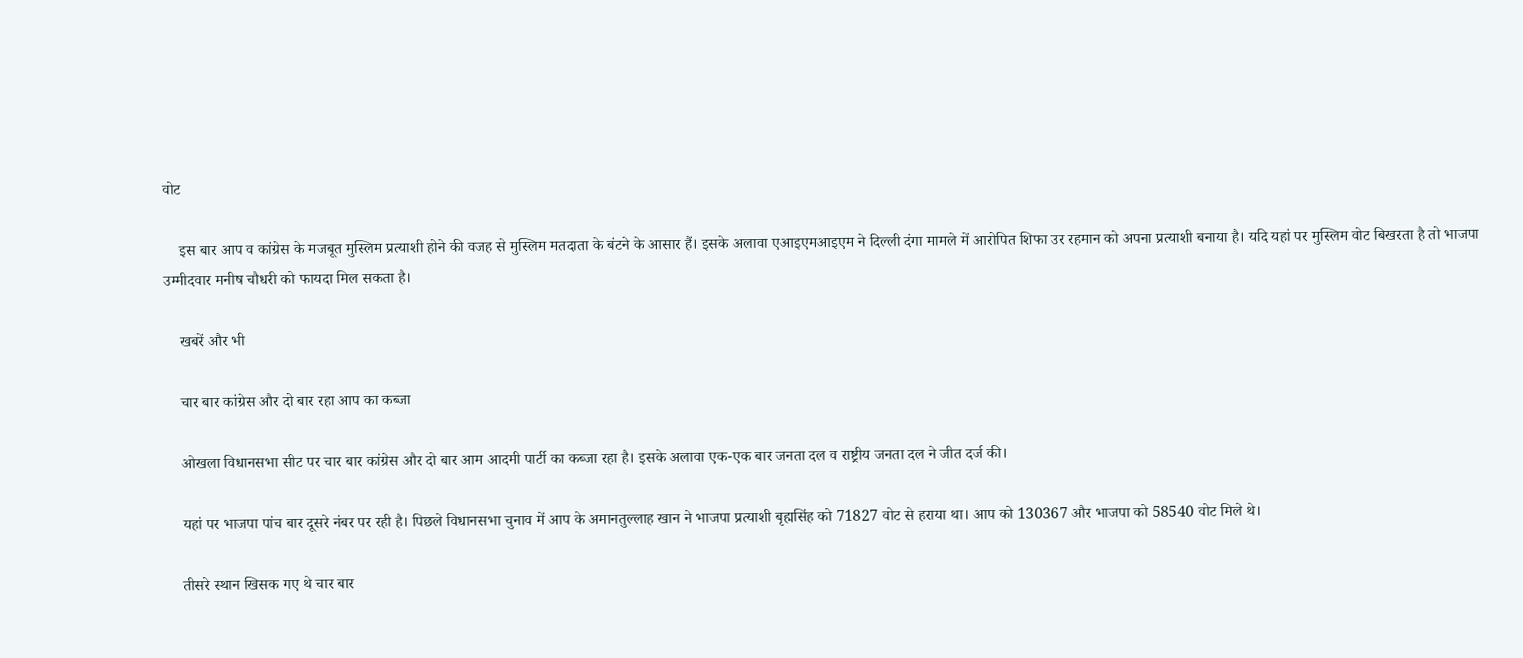वोट

    इस बार आप व कांग्रेस के मजबूत मुस्लिम प्रत्याशी होने की वजह से मुस्लिम मतदाता के बंटने के आसार हैं। इसके अलावा एआइएमआइएम ने दिल्ली दंगा मामले में आरोपित शिफा उर रहमान को अपना प्रत्याशी बनाया है। यदि यहां पर मुस्लिम वोट बिखरता है तो भाजपा उम्मीदवार मनीष चौधरी को फायदा मिल सकता है।

    खबरें और भी

    चार बार कांग्रेस और दो बार रहा आप का कब्जा

    ओखला विधानसभा सीट पर चार बार कांग्रेस और दो बार आम आदमी पार्टी का कब्जा रहा है। इसके अलावा एक-एक बार जनता दल व राष्ट्रीय जनता दल ने जीत दर्ज की।

    यहां पर भाजपा पांच बार दूसरे नंबर पर रही है। पिछले विधानसभा चुनाव में आप के अमानतुल्लाह खान ने भाजपा प्रत्याशी बृह्मसिंह को 71827 वोट से हराया था। आप को 130367 और भाजपा को 58540 वोट मिले थे।

    तीसरे स्थान खिसक गए थे चार बार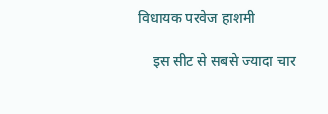विधायक परवेज हाशमी

    इस सीट से सबसे ज्यादा चार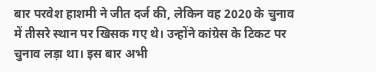बार परवेश हाशमी ने जीत दर्ज की, लेकिन वह 2020 के चुनाव में तीसरे स्थान पर खिसक गए थे। उन्होंने कांग्रेस के टिकट पर चुनाव लड़ा था। इस बार अभी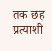तक छह प्रत्याशी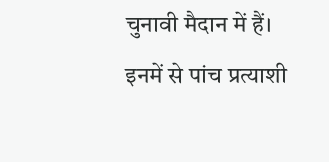चुनावी मैदान में हैं। इनमें से पांच प्रत्याशी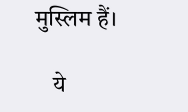मुस्लिम हैं।

    ये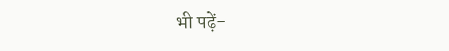भी पढ़ें-